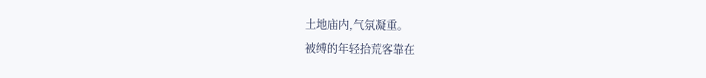土地庙内,气氛凝重。
被缚的年轻拾荒客靠在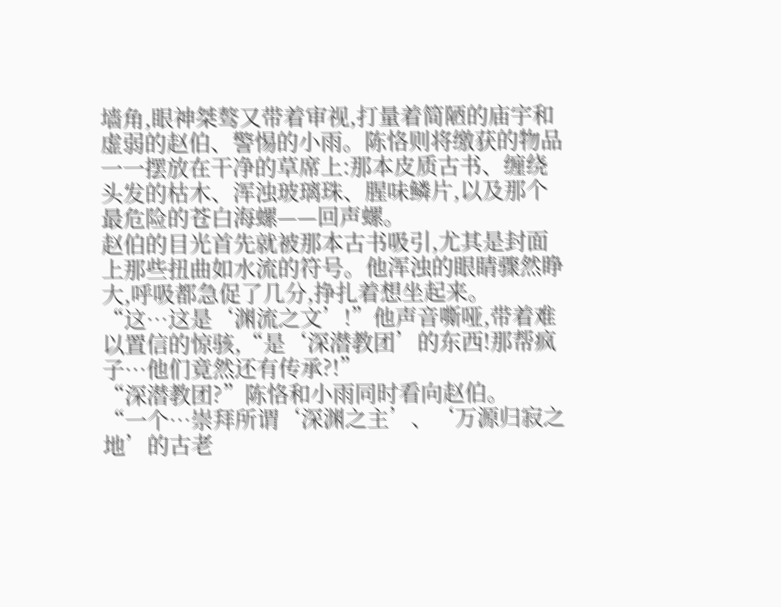墙角,眼神桀骜又带着审视,打量着简陋的庙宇和虚弱的赵伯、警惕的小雨。陈恪则将缴获的物品一一摆放在干净的草席上:那本皮质古书、缠绕头发的枯木、浑浊玻璃珠、腥味鳞片,以及那个最危险的苍白海螺——回声螺。
赵伯的目光首先就被那本古书吸引,尤其是封面上那些扭曲如水流的符号。他浑浊的眼睛骤然睁大,呼吸都急促了几分,挣扎着想坐起来。
“这…这是‘渊流之文’!”他声音嘶哑,带着难以置信的惊骇,“是‘深潜教团’的东西!那帮疯子…他们竟然还有传承?!”
“深潜教团?”陈恪和小雨同时看向赵伯。
“一个…崇拜所谓‘深渊之主’、‘万源归寂之地’的古老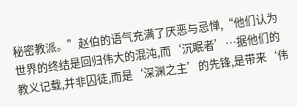秘密教派。”赵伯的语气充满了厌恶与忌惮,“他们认为世界的终结是回归伟大的混沌,而‘沉眠者’…据他们的教义记载,并非囚徒,而是‘深渊之主’的先锋,是带来‘伟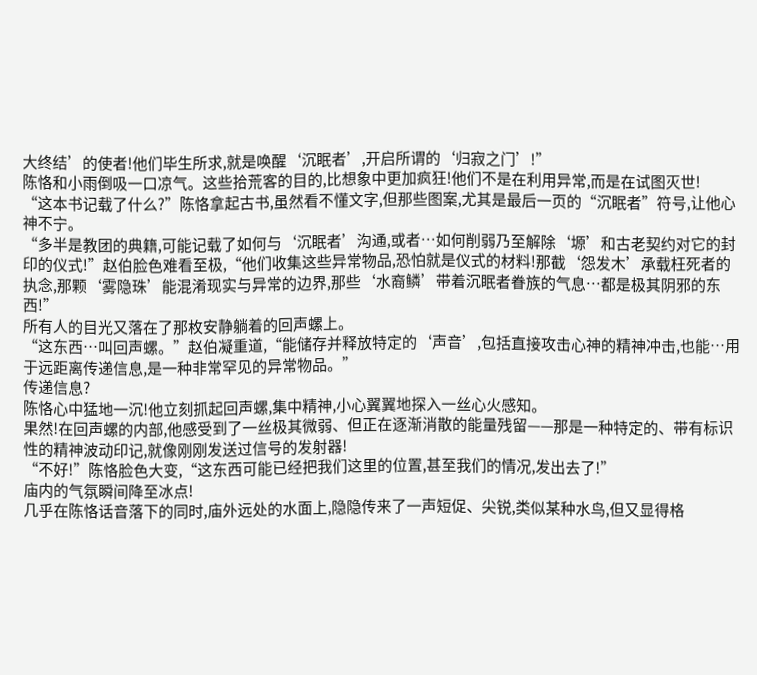大终结’的使者!他们毕生所求,就是唤醒‘沉眠者’,开启所谓的‘归寂之门’!”
陈恪和小雨倒吸一口凉气。这些拾荒客的目的,比想象中更加疯狂!他们不是在利用异常,而是在试图灭世!
“这本书记载了什么?”陈恪拿起古书,虽然看不懂文字,但那些图案,尤其是最后一页的“沉眠者”符号,让他心神不宁。
“多半是教团的典籍,可能记载了如何与‘沉眠者’沟通,或者…如何削弱乃至解除‘塬’和古老契约对它的封印的仪式!”赵伯脸色难看至极,“他们收集这些异常物品,恐怕就是仪式的材料!那截‘怨发木’承载枉死者的执念,那颗‘雾隐珠’能混淆现实与异常的边界,那些‘水裔鳞’带着沉眠者眷族的气息…都是极其阴邪的东西!”
所有人的目光又落在了那枚安静躺着的回声螺上。
“这东西…叫回声螺。”赵伯凝重道,“能储存并释放特定的‘声音’,包括直接攻击心神的精神冲击,也能…用于远距离传递信息,是一种非常罕见的异常物品。”
传递信息?
陈恪心中猛地一沉!他立刻抓起回声螺,集中精神,小心翼翼地探入一丝心火感知。
果然!在回声螺的内部,他感受到了一丝极其微弱、但正在逐渐消散的能量残留——那是一种特定的、带有标识性的精神波动印记,就像刚刚发送过信号的发射器!
“不好!”陈恪脸色大变,“这东西可能已经把我们这里的位置,甚至我们的情况,发出去了!”
庙内的气氛瞬间降至冰点!
几乎在陈恪话音落下的同时,庙外远处的水面上,隐隐传来了一声短促、尖锐,类似某种水鸟,但又显得格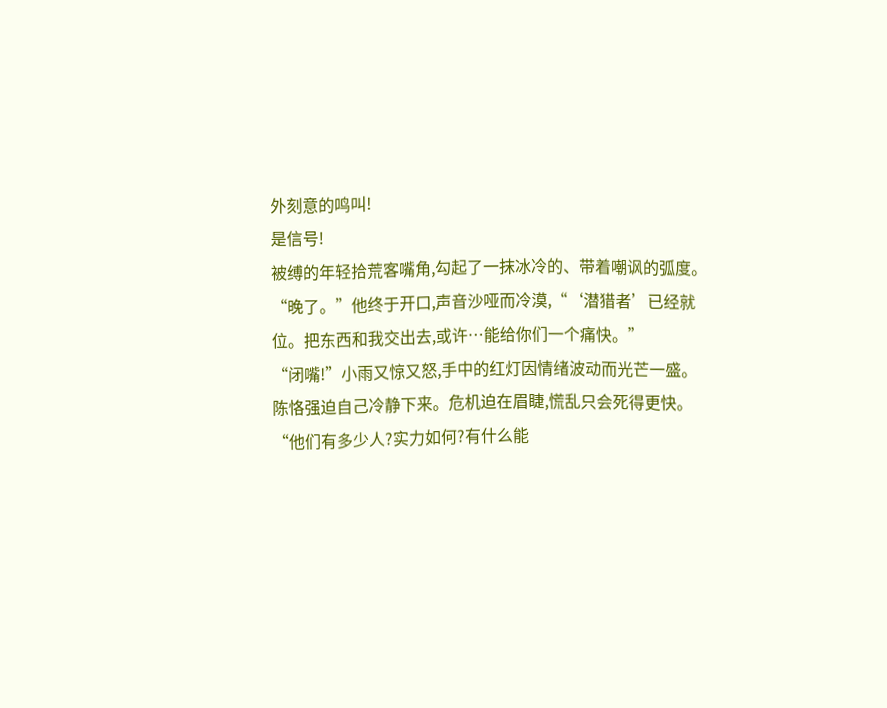外刻意的鸣叫!
是信号!
被缚的年轻拾荒客嘴角,勾起了一抹冰冷的、带着嘲讽的弧度。
“晚了。”他终于开口,声音沙哑而冷漠,“‘潜猎者’已经就位。把东西和我交出去,或许…能给你们一个痛快。”
“闭嘴!”小雨又惊又怒,手中的红灯因情绪波动而光芒一盛。
陈恪强迫自己冷静下来。危机迫在眉睫,慌乱只会死得更快。
“他们有多少人?实力如何?有什么能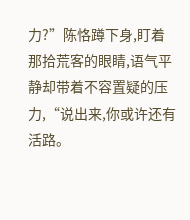力?”陈恪蹲下身,盯着那拾荒客的眼睛,语气平静却带着不容置疑的压力,“说出来,你或许还有活路。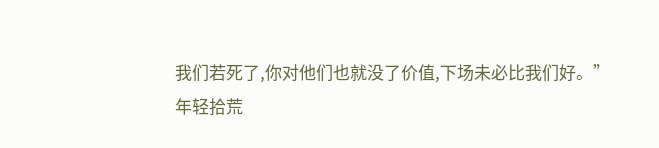我们若死了,你对他们也就没了价值,下场未必比我们好。”
年轻拾荒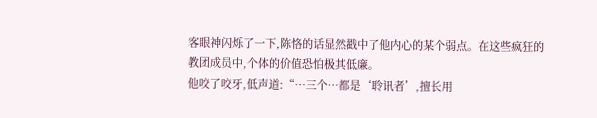客眼神闪烁了一下,陈恪的话显然戳中了他内心的某个弱点。在这些疯狂的教团成员中,个体的价值恐怕极其低廉。
他咬了咬牙,低声道:“…三个…都是‘聆讯者’,擅长用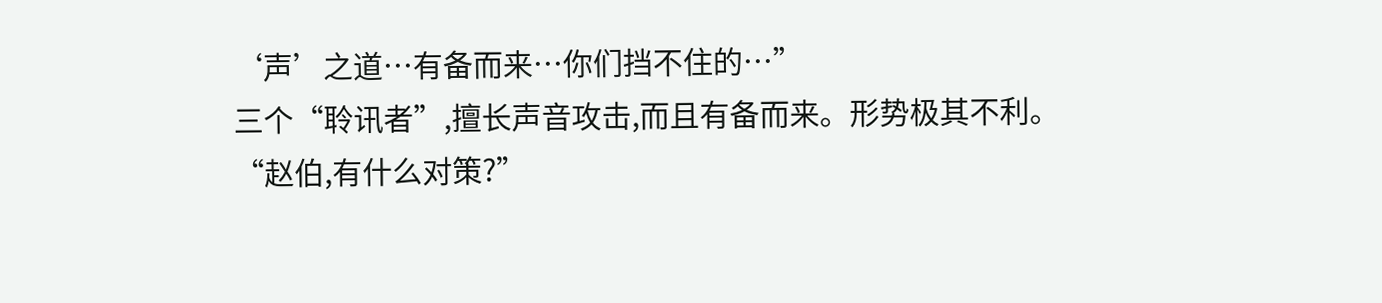‘声’之道…有备而来…你们挡不住的…”
三个“聆讯者”,擅长声音攻击,而且有备而来。形势极其不利。
“赵伯,有什么对策?”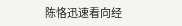陈恪迅速看向经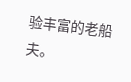验丰富的老船夫。